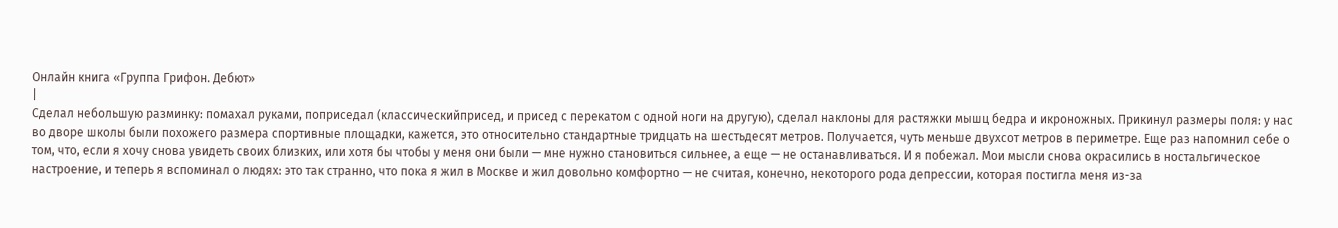Онлайн книга «Группа Грифон. Дебют»
|
Сделал небольшую разминку: помахал руками, поприседал (классическийприсед, и присед с перекатом с одной ноги на другую), сделал наклоны для растяжки мышц бедра и икроножных. Прикинул размеры поля: у нас во дворе школы были похожего размера спортивные площадки, кажется, это относительно стандартные тридцать на шестьдесят метров. Получается, чуть меньше двухсот метров в периметре. Еще раз напомнил себе о том, что, если я хочу снова увидеть своих близких, или хотя бы чтобы у меня они были — мне нужно становиться сильнее, а еще — не останавливаться. И я побежал. Мои мысли снова окрасились в ностальгическое настроение, и теперь я вспоминал о людях: это так странно, что пока я жил в Москве и жил довольно комфортно — не считая, конечно, некоторого рода депрессии, которая постигла меня из-за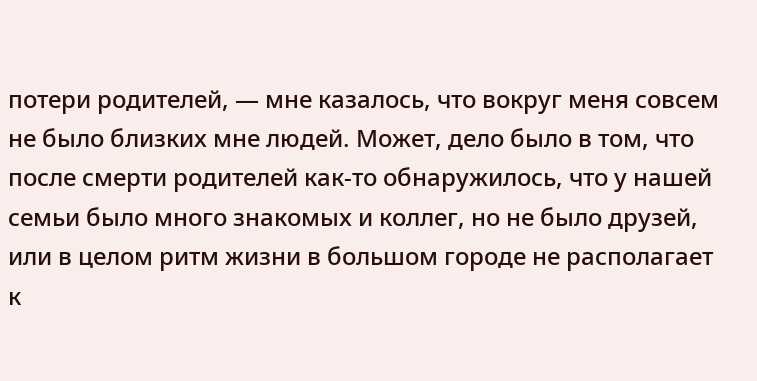потери родителей, — мне казалось, что вокруг меня совсем не было близких мне людей. Может, дело было в том, что после смерти родителей как-то обнаружилось, что у нашей семьи было много знакомых и коллег, но не было друзей, или в целом ритм жизни в большом городе не располагает к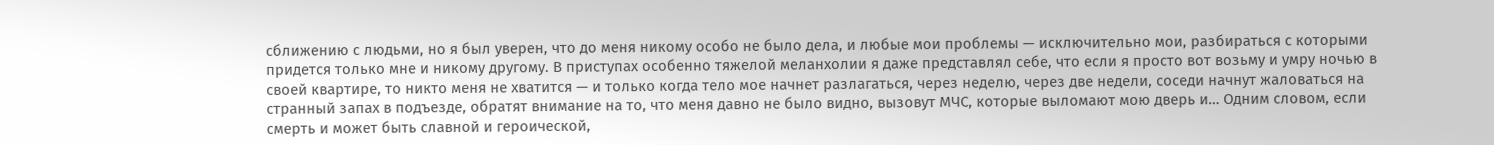сближению с людьми, но я был уверен, что до меня никому особо не было дела, и любые мои проблемы — исключительно мои, разбираться с которыми придется только мне и никому другому. В приступах особенно тяжелой меланхолии я даже представлял себе, что если я просто вот возьму и умру ночью в своей квартире, то никто меня не хватится — и только когда тело мое начнет разлагаться, через неделю, через две недели, соседи начнут жаловаться на странный запах в подъезде, обратят внимание на то, что меня давно не было видно, вызовут МЧС, которые выломают мою дверь и… Одним словом, если смерть и может быть славной и героической,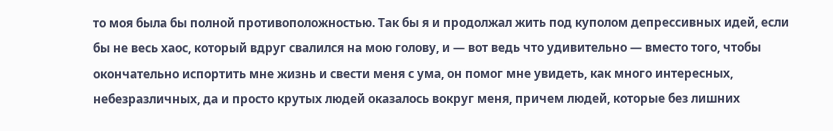то моя была бы полной противоположностью. Так бы я и продолжал жить под куполом депрессивных идей, если бы не весь хаос, который вдруг свалился на мою голову, и — вот ведь что удивительно — вместо того, чтобы окончательно испортить мне жизнь и свести меня с ума, он помог мне увидеть, как много интересных, небезразличных, да и просто крутых людей оказалось вокруг меня, причем людей, которые без лишних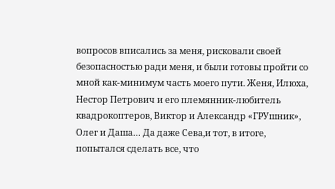вопросов вписались за меня, рисковали своей безопасностью ради меня, и были готовы пройти со мной как-минимум часть моего пути. Женя, Илюха, Нестор Петрович и его племянник-любитель квадрокоптеров, Виктор и Александр «ГРУшник», Олег и Даша… Да даже Сева,и тот, в итоге, попытался сделать все, что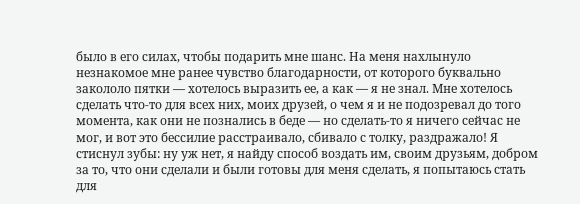было в его силах, чтобы подарить мне шанс. На меня нахлынуло незнакомое мне ранее чувство благодарности, от которого буквально закололо пятки — хотелось выразить ее, а как — я не знал. Мне хотелось сделать что-то для всех них, моих друзей, о чем я и не подозревал до того момента, как они не познались в беде — но сделать-то я ничего сейчас не мог, и вот это бессилие расстраивало, сбивало с толку, раздражало! Я стиснул зубы: ну уж нет, я найду способ воздать им, своим друзьям, добром за то, что они сделали и были готовы для меня сделать, я попытаюсь стать для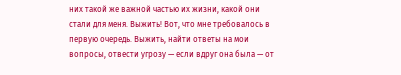них такой же важной частью их жизни, какой они стали для меня. Выжить! Вот, что мне требовалось в первую очередь. Выжить, найти ответы на мои вопросы, отвести угрозу — если вдруг она была — от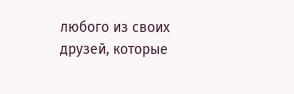любого из своих друзей, которые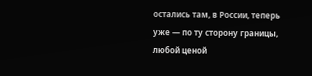остались там, в России, теперь уже — по ту сторону границы, любой ценой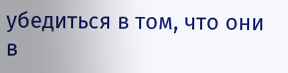убедиться в том, что они в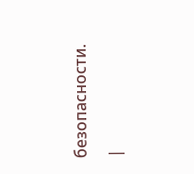безопасности. |